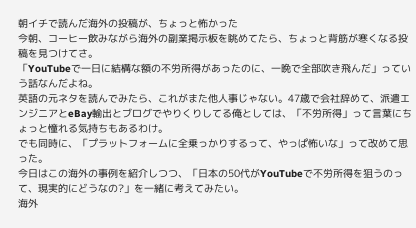朝イチで読んだ海外の投稿が、ちょっと怖かった
今朝、コーヒー飲みながら海外の副業掲示板を眺めてたら、ちょっと背筋が寒くなる投稿を見つけてさ。
「YouTubeで一日に結構な額の不労所得があったのに、一晩で全部吹き飛んだ」っていう話なんだよね。
英語の元ネタを読んでみたら、これがまた他人事じゃない。47歳で会社辞めて、派遣エンジニアとeBay輸出とブログでやりくりしてる俺としては、「不労所得」って言葉にちょっと憧れる気持ちもあるわけ。
でも同時に、「プラットフォームに全乗っかりするって、やっぱ怖いな」って改めて思った。
今日はこの海外の事例を紹介しつつ、「日本の50代がYouTubeで不労所得を狙うのって、現実的にどうなの?」を一緒に考えてみたい。
海外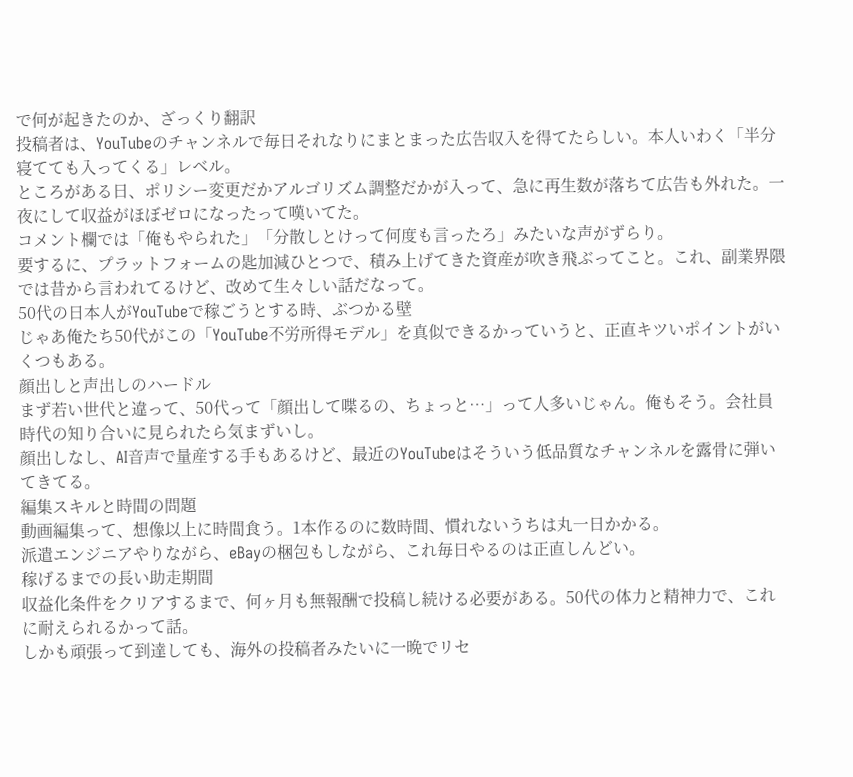で何が起きたのか、ざっくり翻訳
投稿者は、YouTubeのチャンネルで毎日それなりにまとまった広告収入を得てたらしい。本人いわく「半分寝てても入ってくる」レベル。
ところがある日、ポリシー変更だかアルゴリズム調整だかが入って、急に再生数が落ちて広告も外れた。一夜にして収益がほぼゼロになったって嘆いてた。
コメント欄では「俺もやられた」「分散しとけって何度も言ったろ」みたいな声がずらり。
要するに、プラットフォームの匙加減ひとつで、積み上げてきた資産が吹き飛ぶってこと。これ、副業界隈では昔から言われてるけど、改めて生々しい話だなって。
50代の日本人がYouTubeで稼ごうとする時、ぶつかる壁
じゃあ俺たち50代がこの「YouTube不労所得モデル」を真似できるかっていうと、正直キツいポイントがいくつもある。
顔出しと声出しのハードル
まず若い世代と違って、50代って「顔出して喋るの、ちょっと…」って人多いじゃん。俺もそう。会社員時代の知り合いに見られたら気まずいし。
顔出しなし、AI音声で量産する手もあるけど、最近のYouTubeはそういう低品質なチャンネルを露骨に弾いてきてる。
編集スキルと時間の問題
動画編集って、想像以上に時間食う。1本作るのに数時間、慣れないうちは丸一日かかる。
派遣エンジニアやりながら、eBayの梱包もしながら、これ毎日やるのは正直しんどい。
稼げるまでの長い助走期間
収益化条件をクリアするまで、何ヶ月も無報酬で投稿し続ける必要がある。50代の体力と精神力で、これに耐えられるかって話。
しかも頑張って到達しても、海外の投稿者みたいに一晩でリセ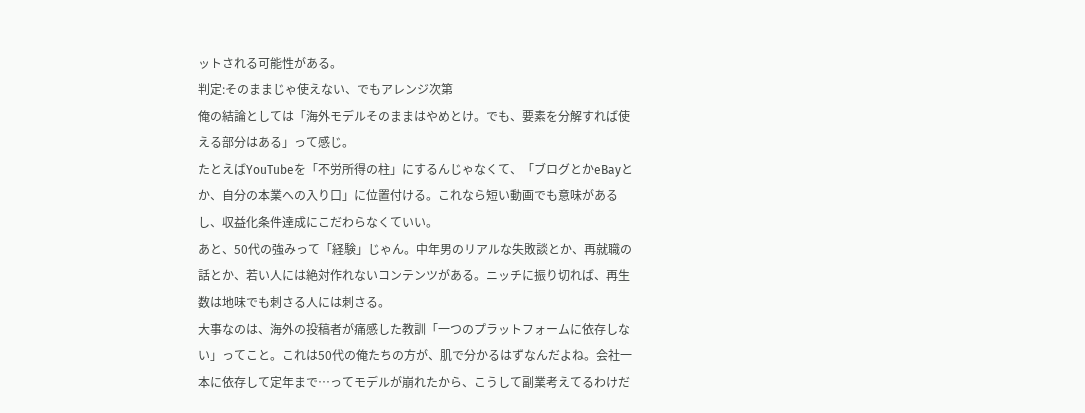ットされる可能性がある。
判定:そのままじゃ使えない、でもアレンジ次第
俺の結論としては「海外モデルそのままはやめとけ。でも、要素を分解すれば使える部分はある」って感じ。
たとえばYouTubeを「不労所得の柱」にするんじゃなくて、「ブログとかeBayとか、自分の本業への入り口」に位置付ける。これなら短い動画でも意味があるし、収益化条件達成にこだわらなくていい。
あと、50代の強みって「経験」じゃん。中年男のリアルな失敗談とか、再就職の話とか、若い人には絶対作れないコンテンツがある。ニッチに振り切れば、再生数は地味でも刺さる人には刺さる。
大事なのは、海外の投稿者が痛感した教訓「一つのプラットフォームに依存しない」ってこと。これは50代の俺たちの方が、肌で分かるはずなんだよね。会社一本に依存して定年まで…ってモデルが崩れたから、こうして副業考えてるわけだ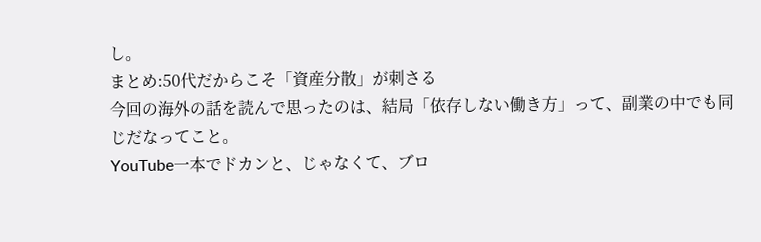し。
まとめ:50代だからこそ「資産分散」が刺さる
今回の海外の話を読んで思ったのは、結局「依存しない働き方」って、副業の中でも同じだなってこと。
YouTube一本でドカンと、じゃなくて、ブロ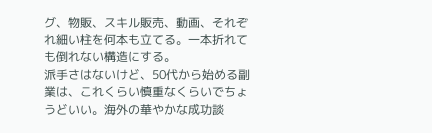グ、物販、スキル販売、動画、それぞれ細い柱を何本も立てる。一本折れても倒れない構造にする。
派手さはないけど、50代から始める副業は、これくらい慎重なくらいでちょうどいい。海外の華やかな成功談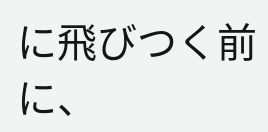に飛びつく前に、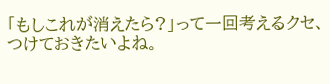「もしこれが消えたら?」って一回考えるクセ、つけておきたいよね。